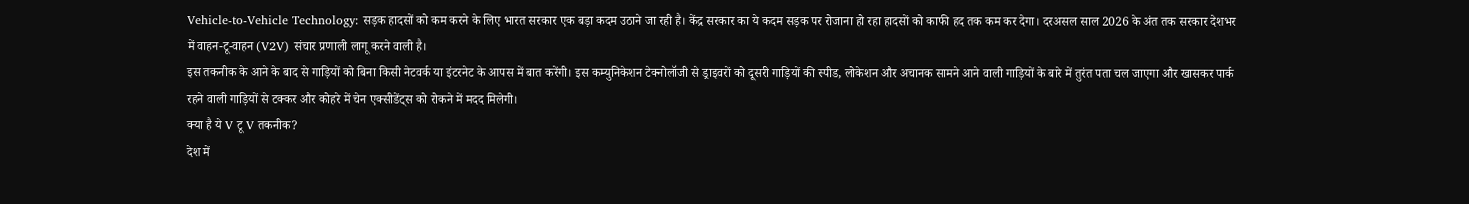Vehicle-to-Vehicle Technology: सड़क हादसों को कम करने के लिए भारत सरकार एक बड़ा कदम उठाने जा रही है। केंद्र सरकार का ये कदम सड़क पर रोजाना हो रहा हादसों को काफी हद तक कम कर देगा। दरअसल साल 2026 के अंत तक सरकार देशभर में वाहन-टू-वाहन (V2V) संचार प्रणाली लागू करने वाली है।
इस तकनीक के आने के बाद से गाड़ियों को बिना किसी नेटवर्क या इंटरनेट के आपस में बात करेंगी। इस कम्युनिकेशन टेक्नोलॉजी से ड्राइवरों को दूसरी गाड़ियों की स्पीड, लोकेशन और अचानक सामने आने वाली गाड़ियों के बारे में तुरंत पता चल जाएगा और खासकर पार्क रहने वाली गाड़ियों से टक्कर और कोहरे में चेन एक्सीडेंट्स को रोकने में मदद मिलेगी।
क्या है ये V टू V तकनीक?
देश में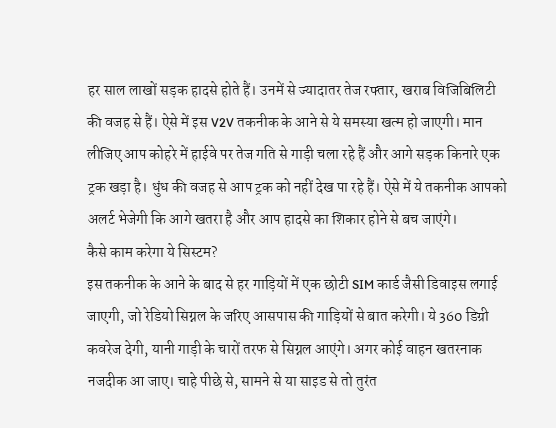हर साल लाखों सड़क हादसे होते हैं। उनमें से ज्यादातर तेज रफ्तार, खराब विजिबिलिटी की वजह से हैं। ऐसे में इस V2V तकनीक के आने से ये समस्या खत्म हो जाएगी। मान लीजिए आप कोहरे में हाईवे पर तेज गति से गाड़ी चला रहे हैं और आगे सड़क किनारे एक ट्रक खड़ा है। धुंध की वजह से आप ट्रक को नहीं देख पा रहे हैं। ऐसे में ये तकनीक आपको अलर्ट भेजेगी कि आगे खतरा है और आप हादसे का शिकार होने से बच जाएंगे।
कैसे काम करेगा ये सिस्टम?
इस तकनीक के आने के बाद से हर गाड़ियों में एक छोटी SIM कार्ड जैसी डिवाइस लगाई जाएगी, जो रेडियो सिग्नल के जरिए आसपास की गाड़ियों से बात करेगी। ये 360 डिग्री कवरेज देगी, यानी गाड़ी के चारों तरफ से सिग्नल आएंगे। अगर कोई वाहन खतरनाक नजदीक आ जाए। चाहे पीछे से, सामने से या साइड से तो तुरंत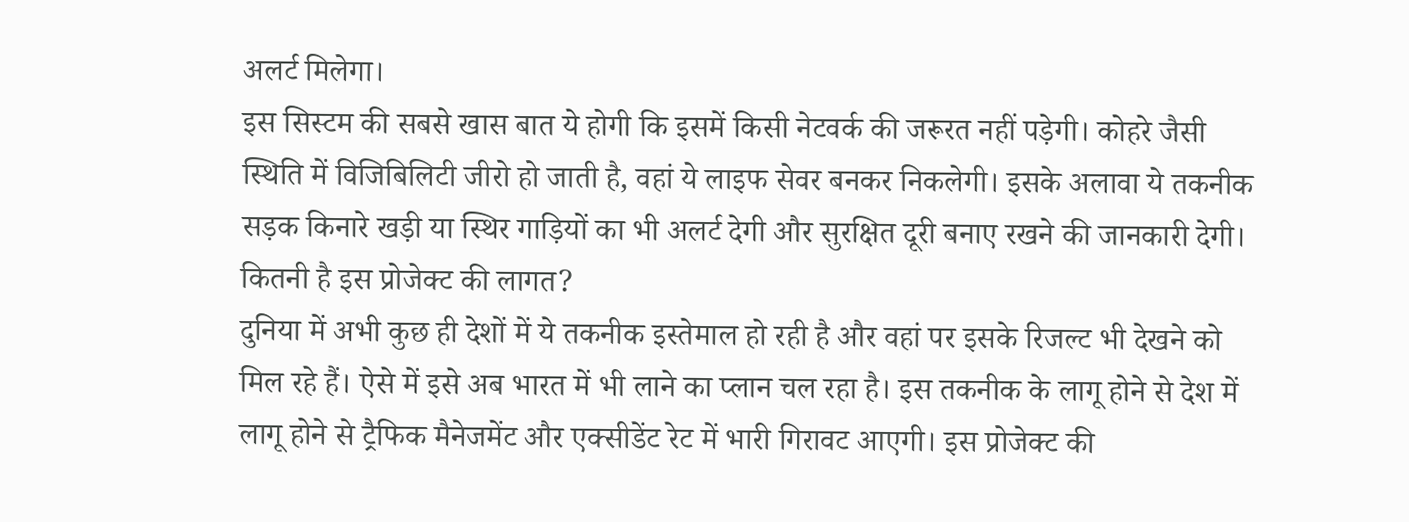अलर्ट मिलेगा।
इस सिस्टम की सबसे खास बात ये होगी कि इसमें किसी नेटवर्क की जरूरत नहीं पड़ेगी। कोहरे जैसी स्थिति में विजिबिलिटी जीरो हो जाती है, वहां ये लाइफ सेवर बनकर निकलेगी। इसके अलावा ये तकनीक सड़क किनारे खड़ी या स्थिर गाड़ियों का भी अलर्ट देगी और सुरक्षित दूरी बनाए रखने की जानकारी देगी।
कितनी है इस प्रोजेक्ट की लागत?
दुनिया में अभी कुछ ही देशों में ये तकनीक इस्तेमाल हो रही है और वहां पर इसके रिजल्ट भी देखने को मिल रहे हैं। ऐसे में इसे अब भारत में भी लाने का प्लान चल रहा है। इस तकनीक के लागू होने से देश में लागू होने से ट्रैफिक मैनेजमेंट और एक्सीडेंट रेट में भारी गिरावट आएगी। इस प्रोजेक्ट की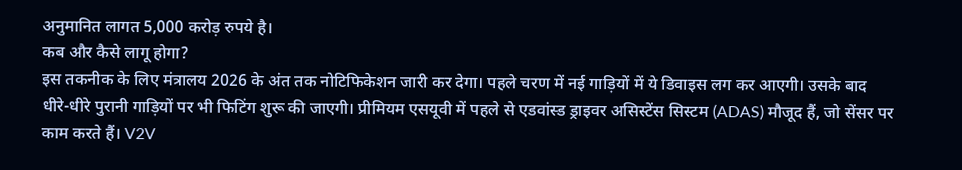अनुमानित लागत 5,000 करोड़ रुपये है।
कब और कैसे लागू होगा?
इस तकनीक के लिए मंत्रालय 2026 के अंत तक नोटिफिकेशन जारी कर देगा। पहले चरण में नई गाड़ियों में ये डिवाइस लग कर आएगी। उसके बाद धीरे-धीरे पुरानी गाड़ियों पर भी फिटिंग शुरू की जाएगी। प्रीमियम एसयूवी में पहले से एडवांस्ड ड्राइवर असिस्टेंस सिस्टम (ADAS) मौजूद हैं, जो सेंसर पर काम करते हैं। V2V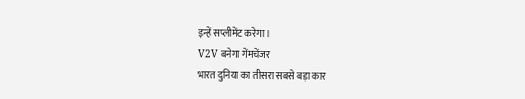इन्हें सप्लीमेंट करेगा।
V2V बनेगा गेंमचेंजर
भारत दुनिया का तीसरा सबसे बड़ा कार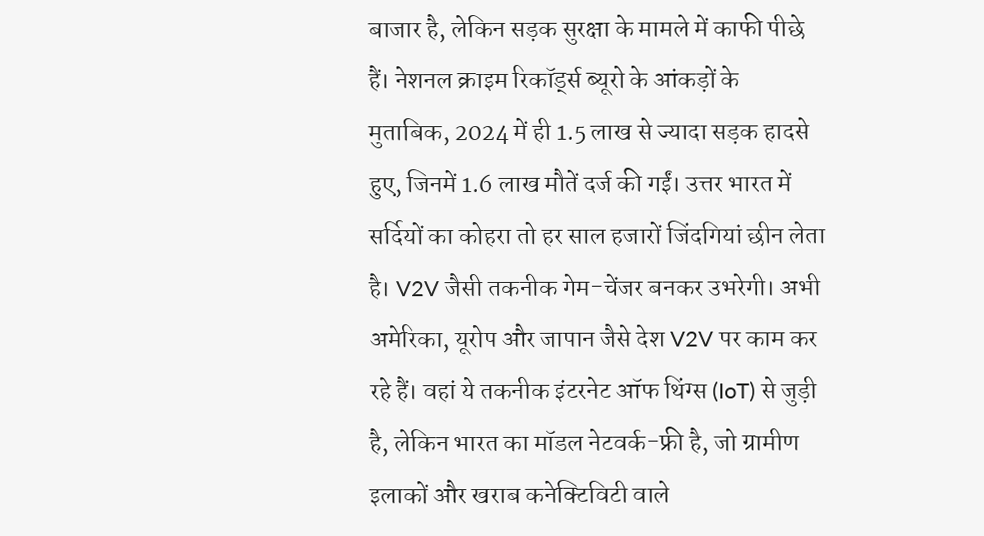बाजार है, लेकिन सड़क सुरक्षा के मामले में काफी पीछे हैं। नेशनल क्राइम रिकॉर्ड्स ब्यूरो के आंकड़ों के मुताबिक, 2024 में ही 1.5 लाख से ज्यादा सड़क हादसे हुए, जिनमें 1.6 लाख मौतें दर्ज की गईं। उत्तर भारत में सर्दियों का कोहरा तो हर साल हजारों जिंदगियां छीन लेता है। V2V जैसी तकनीक गेम-चेंजर बनकर उभरेगी। अभी अमेरिका, यूरोप और जापान जैसे देश V2V पर काम कर रहे हैं। वहां ये तकनीक इंटरनेट ऑफ थिंग्स (IoT) से जुड़ी है, लेकिन भारत का मॉडल नेटवर्क-फ्री है, जो ग्रामीण इलाकों और खराब कनेक्टिविटी वाले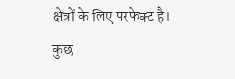क्षेत्रों के लिए परफेक्ट है।
कुछ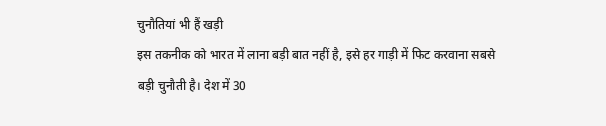चुनौतियां भी हैं खड़ी
इस तकनीक को भारत में लाना बड़ी बात नहीं है, इसे हर गाड़ी में फिट करवाना सबसे बड़ी चुनौती है। देश में 30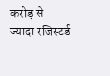करोड़ से ज्यादा रजिस्टर्ड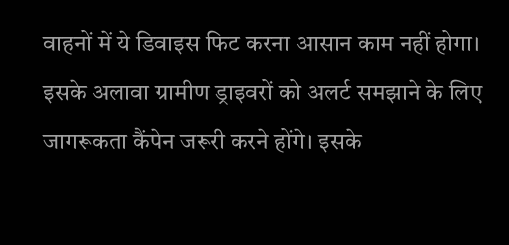वाहनों में ये डिवाइस फिट करना आसान काम नहीं होगा। इसके अलावा ग्रामीण ड्राइवरों को अलर्ट समझाने के लिए जागरूकता कैंपेन जरूरी करने होंगे। इसके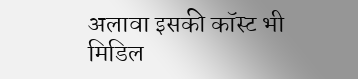अलावा इसकी कॉस्ट भी मिडिल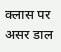क्लास पर असर डाल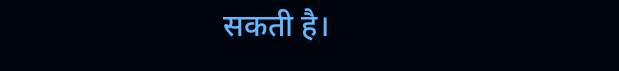सकती है।